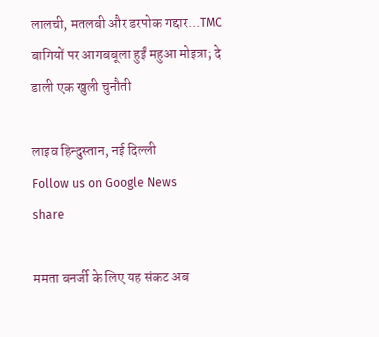लालची, मतलबी और डरपोक गद्दार...TMC बागियों पर आगबबूला हुईं महुआ मोइत्रा; दे डाली एक खुली चुनौती

लाइव हिन्दुस्तान, नई दिल्ली
Follow us on Google News
share

ममता बनर्जी के लिए यह संकट अब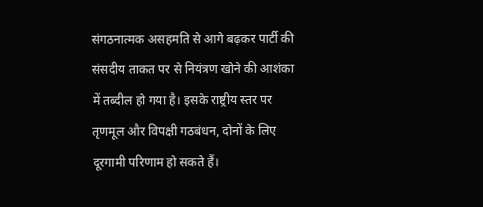संगठनात्मक असहमति से आगे बढ़कर पार्टी की संसदीय ताकत पर से नियंत्रण खोने की आशंका में तब्दील हो गया है। इसके राष्ट्रीय स्तर पर तृणमूल और विपक्षी गठबंधन, दोनों के लिए दूरगामी परिणाम हो सकते हैं।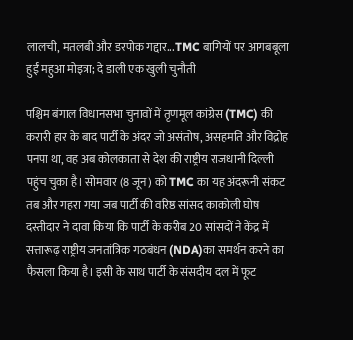लालची, मतलबी और डरपोक गद्दार...TMC बागियों पर आगबबूला हुईं महुआ मोइत्रा; दे डाली एक खुली चुनौती

पश्चिम बंगाल विधानसभा चुनावों में तृणमूल कांग्रेस (TMC) की करारी हार के बाद पार्टी के अंदर जो असंतोष, असहमति और विद्रोह पनपा था, वह अब कोलकाता से देश की राष्ट्रीय राजधानी दिल्ली पहुंच चुका है। सोमवार (8 जून) को TMC का यह अंदरूनी संकट तब और गहरा गया जब पार्टी की वरिष्ठ सांसद काकोली घोष दस्तीदार ने दावा किया कि पार्टी के करीब 20 सांसदों ने केंद्र में सत्तारूढ़ राष्ट्रीय जनतांत्रिक गठबंधन (NDA)का समर्थन करने का फैसला किया है। इसी के साथ पार्टी के संसदीय दल में फूट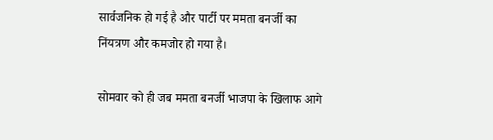सार्वजनिक हो गई है और पार्टी पर ममता बनर्जी का निंयत्रण और कमजोर हो गया है।

सोमवार को ही जब ममता बनर्जी भाजपा के खिलाफ आगे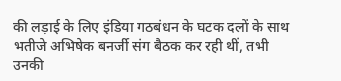की लड़ाई के लिए इंडिया गठबंधन के घटक दलों के साथ भतीजे अभिषेक बनर्जी संग बैठक कर रही थीं, तभी उनकी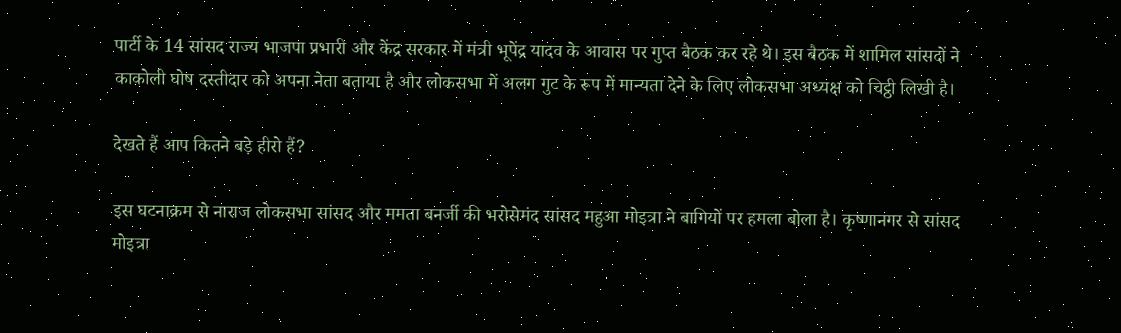पार्टी के 14 सांसद राज्य भाजपा प्रभारी और केंद्र सरकार में मंत्री भूपेंद्र यादव के आवास पर गुप्त बैठक कर रहे थे। इस बैठक में शामिल सांसदों ने काकोली घोष दस्तीदार को अपना नेता बताया है और लोकसभा में अलग गुट के रूप में मान्यता देने के लिए लोकसभा अध्यक्ष को चिट्ठी लिखी है।

देखते हैं आप कितने बड़े हीरो हैं?

इस घटनाक्रम से नाराज लोकसभा सांसद और ममता बनर्जी की भरोसेमंद सांसद महुआ मोइत्रा ने बागियों पर हमला बोला है। कृष्णानगर से सांसद मोइत्रा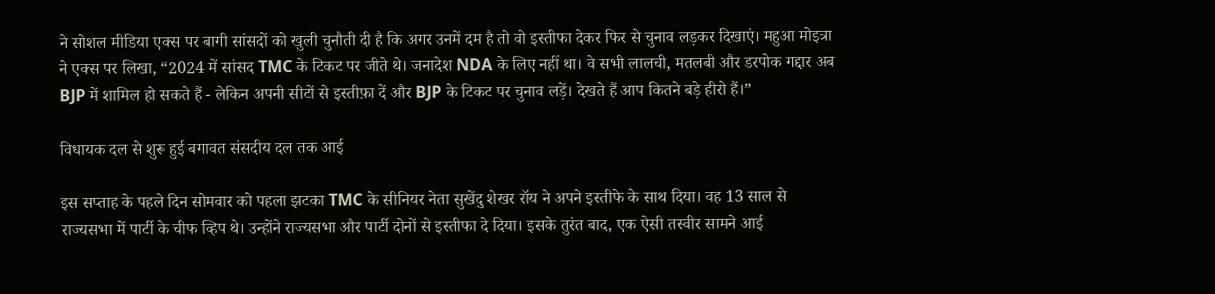ने सोशल मीडिया एक्स पर बागी सांसदों को खुली चुनौती दी है कि अगर उनमें दम है तो वो इस्तीफा देकर फिर से चुनाव लड़कर दिखाएं। महुआ मोइत्रा ने एक्स पर लिखा, “2024 में सांसद TMC के टिकट पर जीते थे। जनादेश NDA के लिए नहीं था। वे सभी लालची, मतलबी और डरपोक गद्दार अब BJP में शामिल हो सकते हैं - लेकिन अपनी सीटों से इस्तीफ़ा दें और BJP के टिकट पर चुनाव लड़ें। देखते हैं आप कितने बड़े हीरो हैं।”

विधायक दल से शुरू हुई बगावत संसदीय दल तक आई

इस सप्ताह के पहले दिन सोमवार को पहला झटका TMC के सीनियर नेता सुखेंदु शेखर रॉय ने अपने इस्तीफे के साथ दिया। वह 13 साल से राज्यसभा में पार्टी के चीफ व्हिप थे। उन्होंने राज्यसभा और पार्टी दोनों से इस्तीफा दे दिया। इसके तुरंत बाद, एक ऐसी तस्वीर सामने आई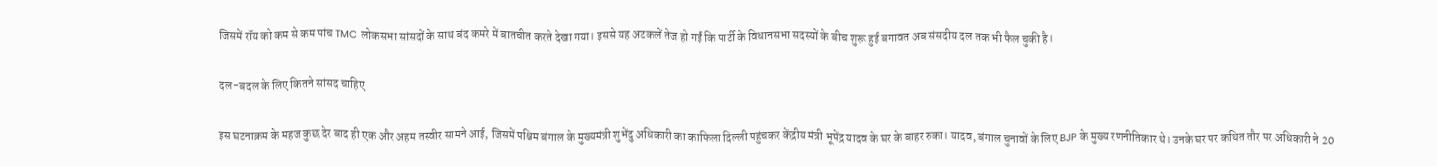जिसमें रॉय को कम से कम पांच TMC लोकसभा सांसदों के साथ बंद कमरे में बातचीत करते देखा गया। इससे यह अटकलें तेज हो गईं कि पार्टी के विधानसभा सदस्यों के बीच शुरू हुई बगावत अब संसदीय दल तक भी फैल चुकी है।

दल-बदल के लिए कितने सांसद चाहिए

इस घटनाक्रम के महज कुछ देर बाद ही एक और अहम तस्वीर सामने आई, जिसमें पश्चिम बंगाल के मुख्यमंत्री शुभेंदु अधिकारी का काफिला दिल्ली पहुंचकर केंद्रीय मंत्री भूपेंद्र यादव के घर के बाहर रुका। यादव, बंगाल चुनावों के लिए BJP के मुख्य रणनीतिकार थे। उनके घर पर कथित तौर पर अधिकारी ने 20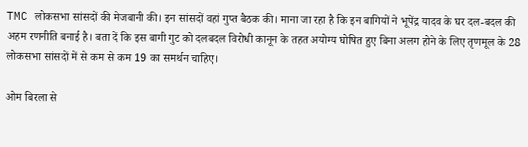TMC लोकसभा सांसदों की मेजबानी की। इन सांसदों वहां गुप्त बैठक की। माना जा रहा है कि इन बागियों ने भूपेंद्र यादव के घर दल-बदल की अहम रणनीति बनाई है। बता दें कि इस बागी गुट को दलबदल विरोधी कानून के तहत अयोग्य घोषित हुए बिना अलग होने के लिए तृणमूल के 28 लोकसभा सांसदों में से कम से कम 19 का समर्थन चाहिए।

ओम बिरला से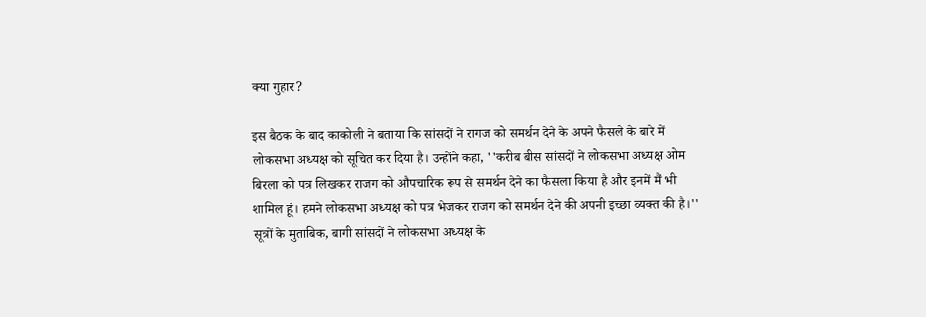क्या गुहार?

इस बैठक के बाद काकोली ने बताया कि सांसदों ने रागज को समर्थन देने के अपने फैसले के बारे में लोकसभा अध्यक्ष को सूचित कर दिया है। उन्होंने कहा, ''करीब बीस सांसदों ने लोकसभा अध्यक्ष ओम बिरला को पत्र लिखकर राजग को औपचारिक रूप से समर्थन देने का फैसला किया है और इनमें मैं भी शामिल हूं। हमने लोकसभा अध्यक्ष को पत्र भेजकर राजग को समर्थन देने की अपनी इच्छा व्यक्त की है।'' सूत्रों के मुताबिक, बागी सांसदों ने लोकसभा अध्यक्ष के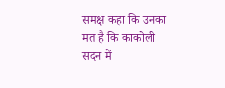समक्ष कहा कि उनका मत है कि काकोली सदन में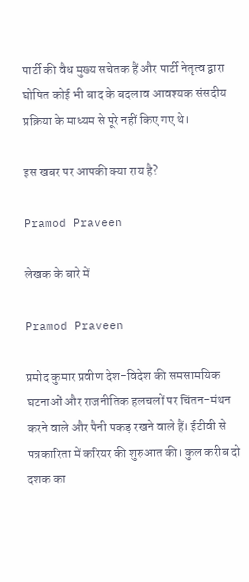पार्टी की वैध मुख्य सचेतक हैं और पार्टी नेतृत्व द्वारा घोषित कोई भी बाद के बदलाव आवश्यक संसदीय प्रक्रिया के माध्यम से पूरे नहीं किए गए थे।

इस खबर पर आपकी क्या राय है?

Pramod Praveen

लेखक के बारे में

Pramod Praveen

प्रमोद कुमार प्रवीण देश-विदेश की समसामयिक घटनाओं और राजनीतिक हलचलों पर चिंतन-मंथन करने वाले और पैनी पकड़ रखने वाले हैं। ईटीवी से पत्रकारिता में करियर की शुरुआत की। कुल करीब दो दशक का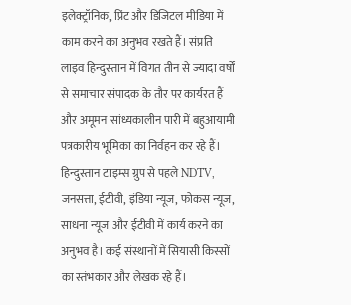इलेक्ट्रॉनिक, प्रिंट और डिजिटल मीडिया में काम करने का अनुभव रखते हैं। संप्रति लाइव हिन्दुस्तान में विगत तीन से ज्यादा वर्षों से समाचार संपादक के तौर पर कार्यरत हैं और अमूमन सांध्यकालीन पारी में बहुआयामी पत्रकारीय भूमिका का निर्वहन कर रहे हैं। हिन्दुस्तान टाइम्स ग्रुप से पहले NDTV, जनसत्ता, ईटीवी, इंडिया न्यूज, फोकस न्यूज, साधना न्यूज और ईटीवी में कार्य करने का अनुभव है। कई संस्थानों में सियासी किस्सों का स्तंभकार और लेखक रहे हैं।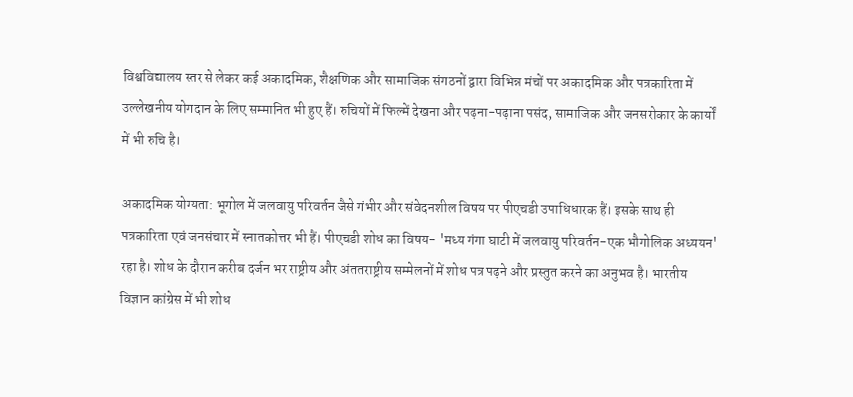विश्वविद्यालय स्तर से लेकर कई अकादमिक, शैक्षणिक और सामाजिक संगठनों द्वारा विभिन्न मंचों पर अकादमिक और पत्रकारिता में उल्लेखनीय योगदान के लिए सम्मानित भी हुए हैं। रुचियों में फिल्में देखना और पढ़ना-पढ़ाना पसंद, सामाजिक और जनसरोकार के कार्यों में भी रुचि है।

अकादमिक योग्यता: भूगोल में जलवायु परिवर्तन जैसे गंभीर और संवेदनशील विषय पर पीएचडी उपाधिधारक हैं। इसके साथ ही पत्रकारिता एवं जनसंचार में स्नातकोत्तर भी हैं। पीएचडी शोध का विषय- 'मध्य गंगा घाटी में जलवायु परिवर्तन-एक भौगोलिक अध्ययन' रहा है। शोध के दौरान करीब दर्जन भर राष्ट्रीय और अंततराष्ट्रीय सम्मेलनों में शोध पत्र पढ़ने और प्रस्तुत करने का अनुभव है। भारतीय विज्ञान कांग्रेस में भी शोध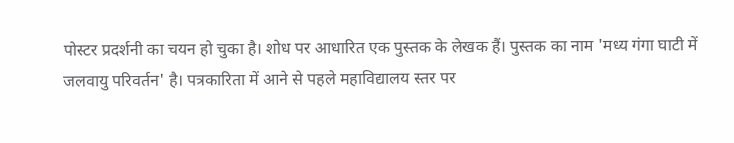पोस्टर प्रदर्शनी का चयन हो चुका है। शोध पर आधारित एक पुस्तक के लेखक हैं। पुस्तक का नाम 'मध्य गंगा घाटी में जलवायु परिवर्तन' है। पत्रकारिता में आने से पहले महाविद्यालय स्तर पर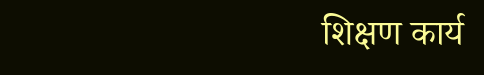शिक्षण कार्य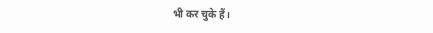भी कर चुके हैं।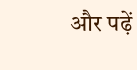और पढ़ें